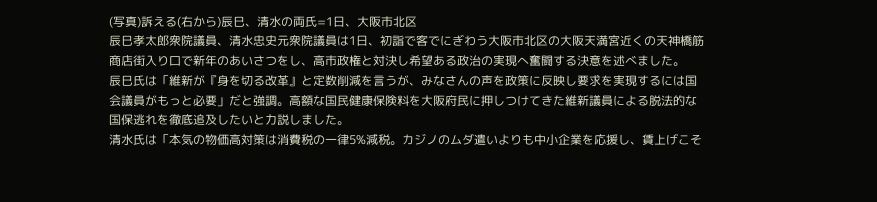(写真)訴える(右から)辰巳、清水の両氏=1日、大阪市北区
辰巳孝太郎衆院議員、清水忠史元衆院議員は1日、初詣で客でにぎわう大阪市北区の大阪天満宮近くの天神橋筋商店街入り口で新年のあいさつをし、高市政権と対決し希望ある政治の実現へ奮闘する決意を述べました。
辰巳氏は「維新が『身を切る改革』と定数削減を言うが、みなさんの声を政策に反映し要求を実現するには国会議員がもっと必要」だと強調。高額な国民健康保険料を大阪府民に押しつけてきた維新議員による脱法的な国保逃れを徹底追及したいと力説しました。
清水氏は「本気の物価高対策は消費税の一律5%減税。カジノのムダ遣いよりも中小企業を応援し、賃上げこそ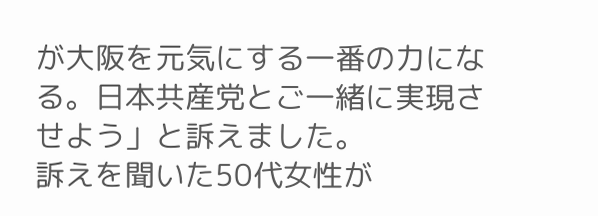が大阪を元気にする一番の力になる。日本共産党とご一緒に実現させよう」と訴えました。
訴えを聞いた50代女性が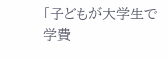「子どもが大学生で学費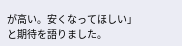が高い。安くなってほしい」と期待を語りました。